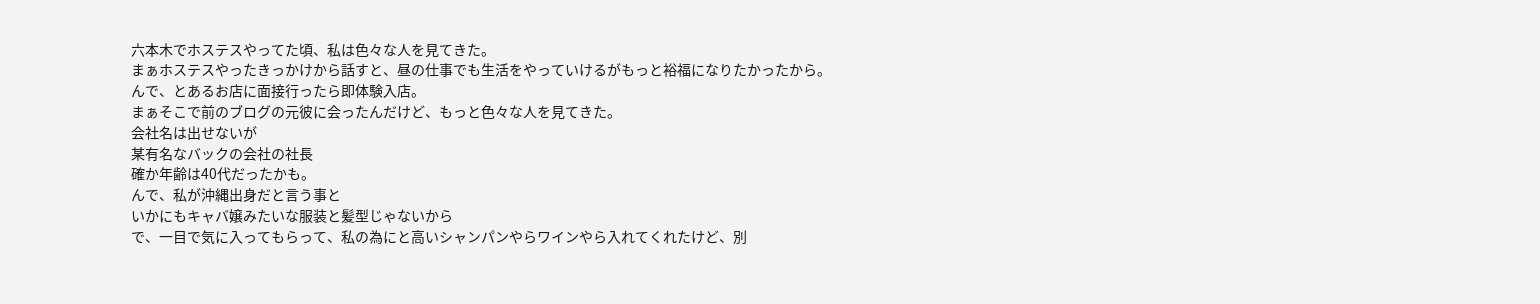六本木でホステスやってた頃、私は色々な人を見てきた。
まぁホステスやったきっかけから話すと、昼の仕事でも生活をやっていけるがもっと裕福になりたかったから。
んで、とあるお店に面接行ったら即体験入店。
まぁそこで前のブログの元彼に会ったんだけど、もっと色々な人を見てきた。
会社名は出せないが
某有名なバックの会社の社長
確か年齢は40代だったかも。
んで、私が沖縄出身だと言う事と
いかにもキャバ嬢みたいな服装と髪型じゃないから
で、一目で気に入ってもらって、私の為にと高いシャンパンやらワインやら入れてくれたけど、別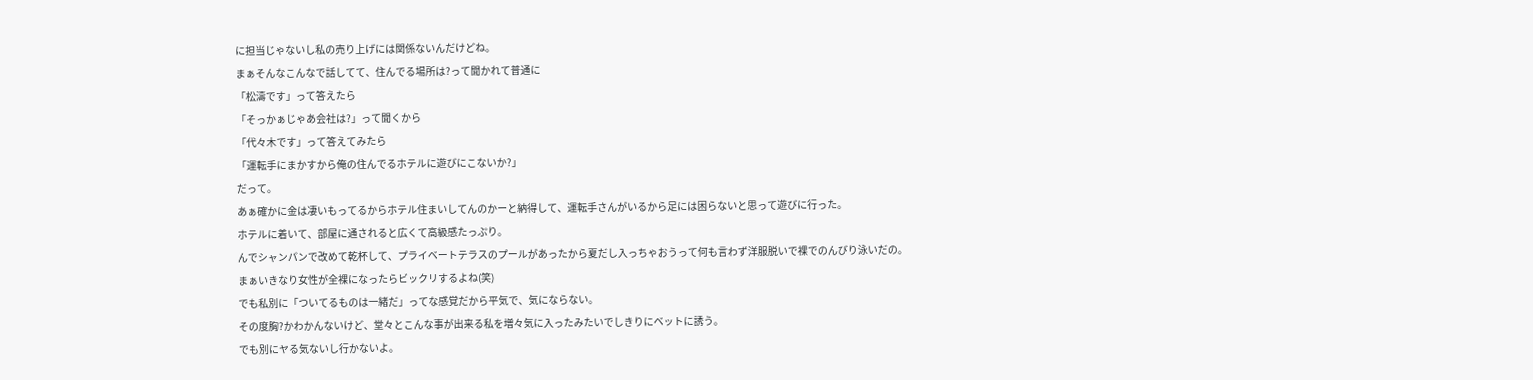に担当じゃないし私の売り上げには関係ないんだけどね。
まぁそんなこんなで話してて、住んでる場所は?って聞かれて普通に
「松濤です」って答えたら
「そっかぁじゃあ会社は?」って聞くから
「代々木です」って答えてみたら
「運転手にまかすから俺の住んでるホテルに遊びにこないか?」
だって。
あぁ確かに金は凄いもってるからホテル住まいしてんのかーと納得して、運転手さんがいるから足には困らないと思って遊びに行った。
ホテルに着いて、部屋に通されると広くて高級感たっぷり。
んでシャンパンで改めて乾杯して、プライベートテラスのプールがあったから夏だし入っちゃおうって何も言わず洋服脱いで裸でのんびり泳いだの。
まぁいきなり女性が全裸になったらビックリするよね(笑)
でも私別に「ついてるものは一緒だ」ってな感覚だから平気で、気にならない。
その度胸?かわかんないけど、堂々とこんな事が出来る私を増々気に入ったみたいでしきりにベットに誘う。
でも別にヤる気ないし行かないよ。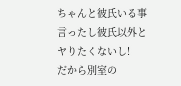ちゃんと彼氏いる事言ったし彼氏以外とヤりたくないし!
だから別室の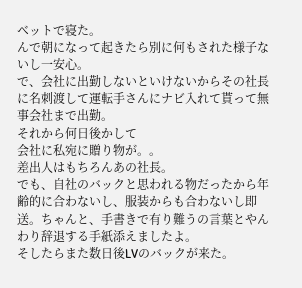ベットで寝た。
んで朝になって起きたら別に何もされた様子ないし一安心。
で、会社に出勤しないといけないからその社長に名刺渡して運転手さんにナビ入れて貰って無事会社まで出勤。
それから何日後かして
会社に私宛に贈り物が。。
差出人はもちろんあの社長。
でも、自社のバックと思われる物だったから年齢的に合わないし、服装からも合わないし即送。ちゃんと、手書きで有り難うの言葉とやんわり辞退する手紙添えましたよ。
そしたらまた数日後LVのバックが来た。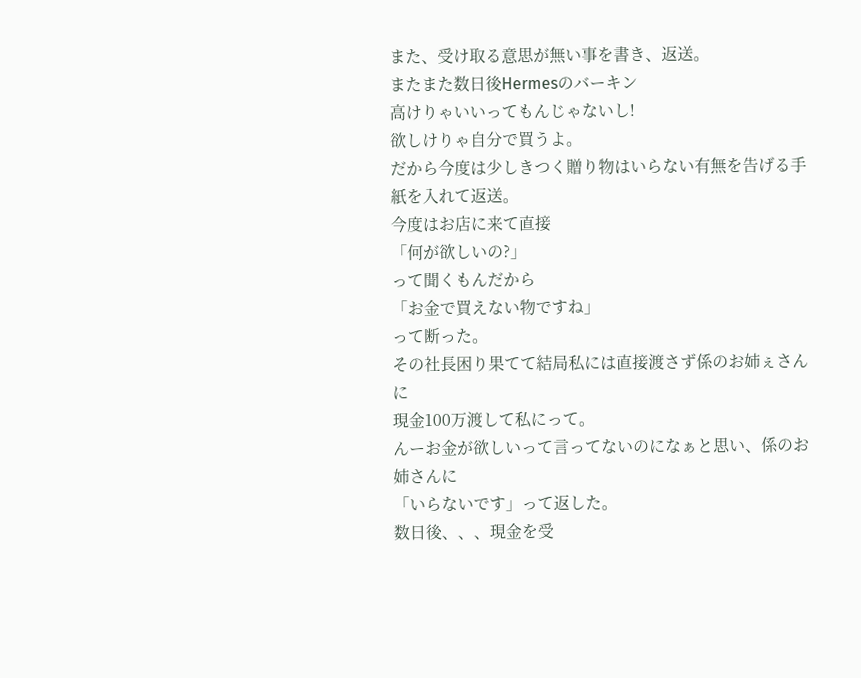また、受け取る意思が無い事を書き、返送。
またまた数日後Hermesのバーキン
高けりゃいいってもんじゃないし!
欲しけりゃ自分で買うよ。
だから今度は少しきつく贈り物はいらない有無を告げる手紙を入れて返送。
今度はお店に来て直接
「何が欲しいの?」
って聞くもんだから
「お金で買えない物ですね」
って断った。
その社長困り果てて結局私には直接渡さず係のお姉ぇさんに
現金100万渡して私にって。
んーお金が欲しいって言ってないのになぁと思い、係のお姉さんに
「いらないです」って返した。
数日後、、、現金を受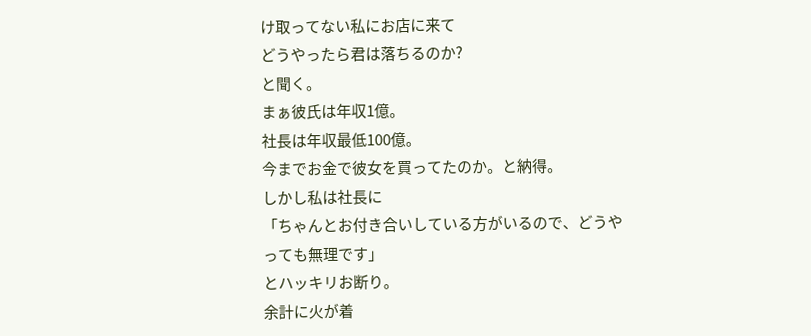け取ってない私にお店に来て
どうやったら君は落ちるのか?
と聞く。
まぁ彼氏は年収1億。
社長は年収最低100億。
今までお金で彼女を買ってたのか。と納得。
しかし私は社長に
「ちゃんとお付き合いしている方がいるので、どうやっても無理です」
とハッキリお断り。
余計に火が着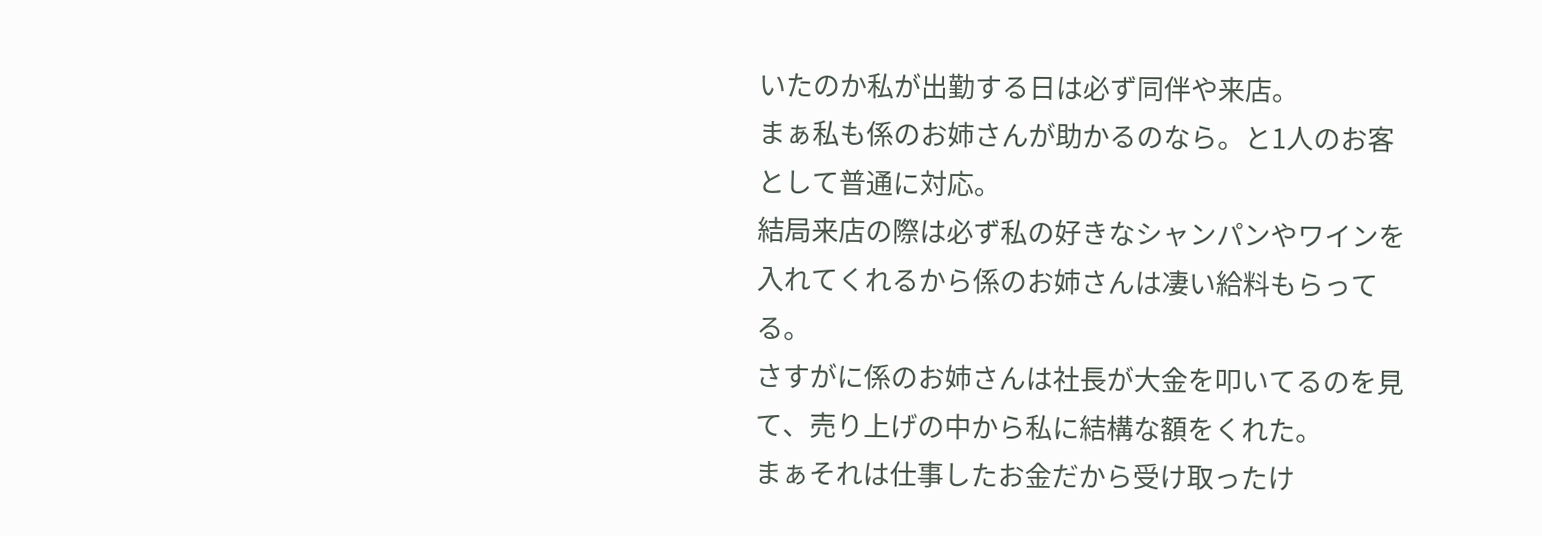いたのか私が出勤する日は必ず同伴や来店。
まぁ私も係のお姉さんが助かるのなら。と1人のお客として普通に対応。
結局来店の際は必ず私の好きなシャンパンやワインを入れてくれるから係のお姉さんは凄い給料もらってる。
さすがに係のお姉さんは社長が大金を叩いてるのを見て、売り上げの中から私に結構な額をくれた。
まぁそれは仕事したお金だから受け取ったけ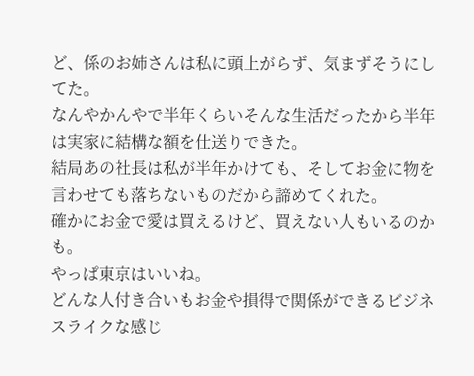ど、係のお姉さんは私に頭上がらず、気まずそうにしてた。
なんやかんやで半年くらいそんな生活だったから半年は実家に結構な額を仕送りできた。
結局あの社長は私が半年かけても、そしてお金に物を言わせても落ちないものだから諦めてくれた。
確かにお金で愛は買えるけど、買えない人もいるのかも。
やっぱ東京はいいね。
どんな人付き合いもお金や損得で関係ができるビジネスライクな感じ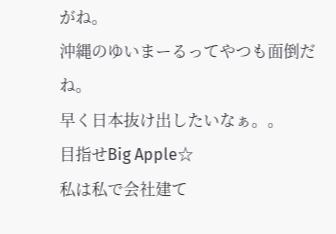がね。
沖縄のゆいまーるってやつも面倒だね。
早く日本抜け出したいなぁ。。
目指せBig Apple☆
私は私で会社建て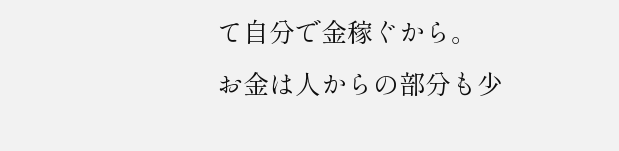て自分で金稼ぐから。
お金は人からの部分も少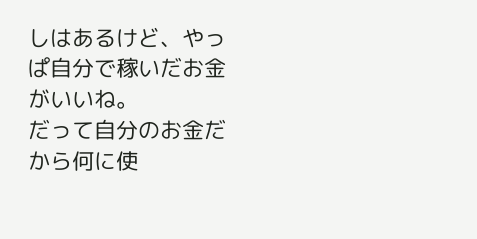しはあるけど、やっぱ自分で稼いだお金がいいね。
だって自分のお金だから何に使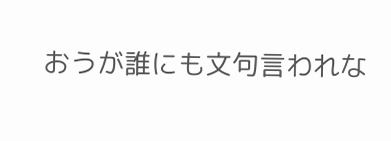おうが誰にも文句言われな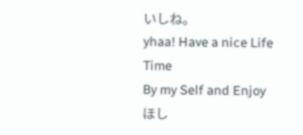いしね。
yhaa! Have a nice Life Time
By my Self and Enjoyほし